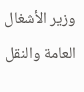وزير الأشغال العامة والنقل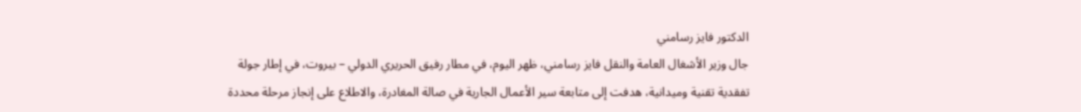الدكتور فايز رسامني
جال وزير الأشغال العامة والنقل فايز رسامني، ظهر اليوم، في مطار رفيق الحريري الدولي – بيروت، في إطار جولة تفقدية تقنية وميدانية، هدفت إلى متابعة سير الأعمال الجارية في صالة المغادرة، والاطلاع على إنجاز مرحلة محددة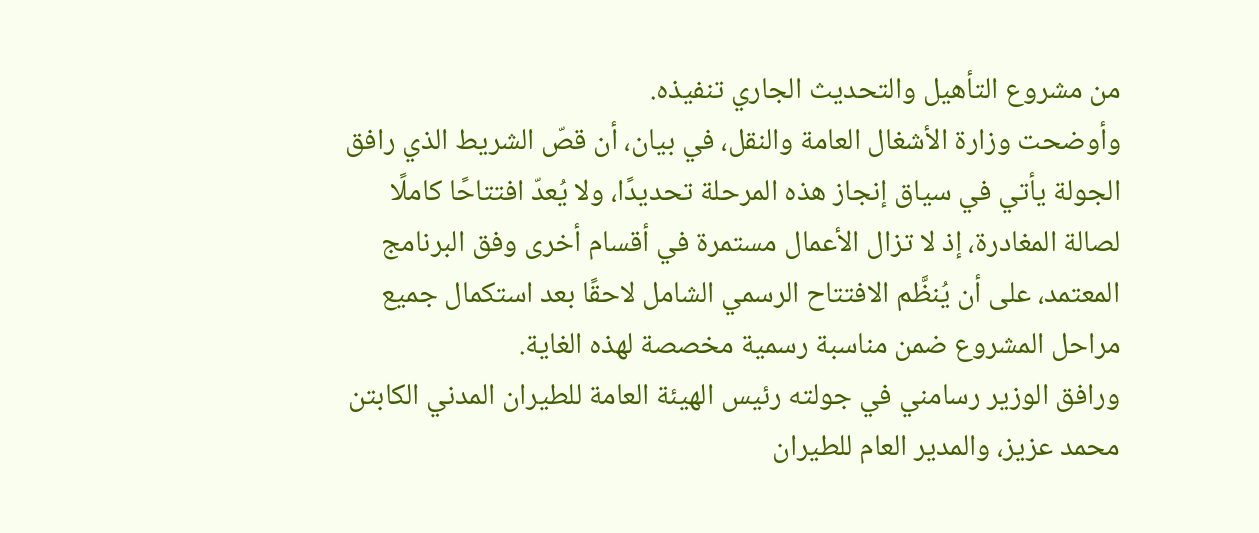من مشروع التأهيل والتحديث الجاري تنفيذه.
وأوضحت وزارة الأشغال العامة والنقل، في بيان، أن قصّ الشريط الذي رافق الجولة يأتي في سياق إنجاز هذه المرحلة تحديدًا، ولا يُعدّ افتتاحًا كاملًا لصالة المغادرة، إذ لا تزال الأعمال مستمرة في أقسام أخرى وفق البرنامج المعتمد، على أن يُنظَّم الافتتاح الرسمي الشامل لاحقًا بعد استكمال جميع مراحل المشروع ضمن مناسبة رسمية مخصصة لهذه الغاية.
ورافق الوزير رسامني في جولته رئيس الهيئة العامة للطيران المدني الكابتن محمد عزيز، والمدير العام للطيران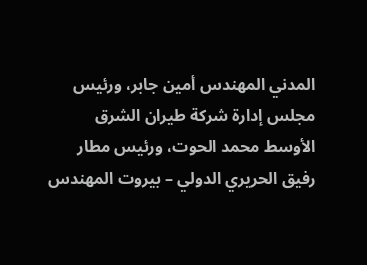المدني المهندس أمين جابر، ورئيس مجلس إدارة شركة طيران الشرق الأوسط محمد الحوت، ورئيس مطار رفيق الحريري الدولي – بيروت المهندس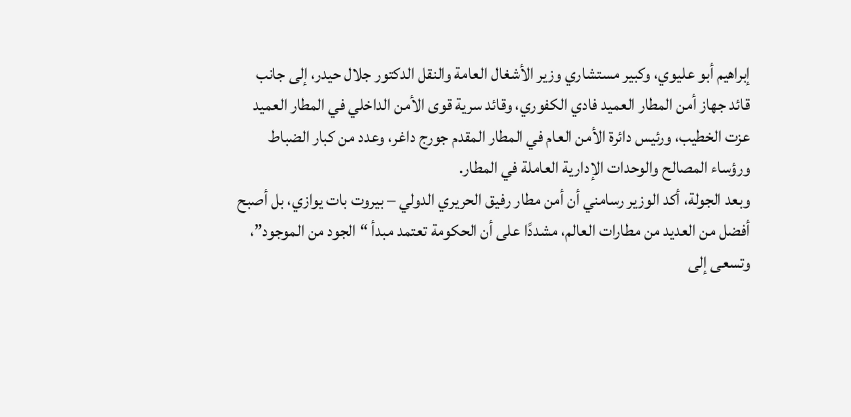إبراهيم أبو عليوي، وكبير مستشاري وزير الأشغال العامة والنقل الدكتور جلال حيدر، إلى جانب قائد جهاز أمن المطار العميد فادي الكفوري، وقائد سرية قوى الأمن الداخلي في المطار العميد عزت الخطيب، ورئيس دائرة الأمن العام في المطار المقدم جورج داغر، وعدد من كبار الضباط ورؤساء المصالح والوحدات الإدارية العاملة في المطار.
وبعد الجولة، أكد الوزير رسامني أن أمن مطار رفيق الحريري الدولي – بيروت بات يوازي، بل أصبح أفضل من العديد من مطارات العالم، مشددًا على أن الحكومة تعتمد مبدأ “الجود من الموجود”، وتسعى إلى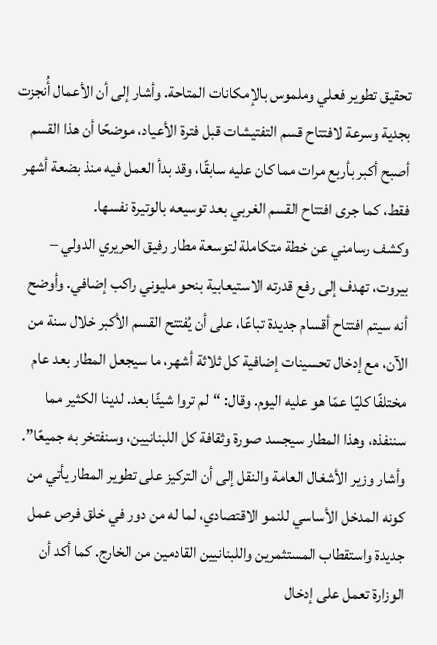تحقيق تطوير فعلي وملموس بالإمكانات المتاحة. وأشار إلى أن الأعمال أُنجزت بجدية وسرعة لافتتاح قسم التفتيشات قبل فترة الأعياد، موضحًا أن هذا القسم أصبح أكبر بأربع مرات مما كان عليه سابقًا، وقد بدأ العمل فيه منذ بضعة أشهر فقط، كما جرى افتتاح القسم الغربي بعد توسيعه بالوتيرة نفسها.
وكشف رسامني عن خطة متكاملة لتوسعة مطار رفيق الحريري الدولي – بيروت، تهدف إلى رفع قدرته الاستيعابية بنحو مليوني راكب إضافي. وأوضح أنه سيتم افتتاح أقسام جديدة تباعًا، على أن يُفتتح القسم الأكبر خلال سنة من الآن، مع إدخال تحسينات إضافية كل ثلاثة أشهر، ما سيجعل المطار بعد عام مختلفًا كليًا عمّا هو عليه اليوم. وقال: “لم تروا شيئًا بعد. لدينا الكثير مما سننفذه، وهذا المطار سيجسد صورة وثقافة كل اللبنانيين، وسنفتخر به جميعًا”.
وأشار وزير الأشغال العامة والنقل إلى أن التركيز على تطوير المطار يأتي من كونه المدخل الأساسي للنمو الاقتصادي، لما له من دور في خلق فرص عمل جديدة واستقطاب المستثمرين واللبنانيين القادمين من الخارج. كما أكد أن الوزارة تعمل على إدخال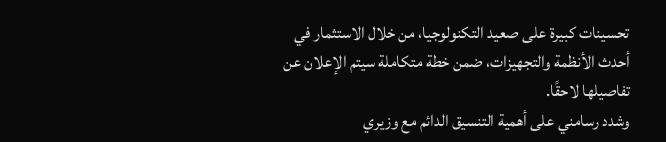تحسينات كبيرة على صعيد التكنولوجيا، من خلال الاستثمار في أحدث الأنظمة والتجهيزات، ضمن خطة متكاملة سيتم الإعلان عن تفاصيلها لاحقًا.
وشدد رسامني على أهمية التنسيق الدائم مع وزيري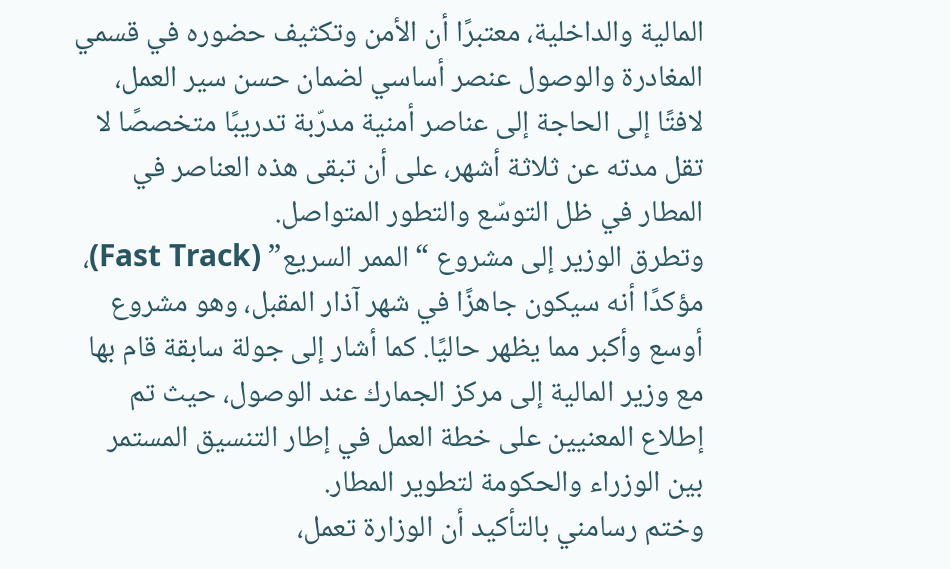المالية والداخلية، معتبرًا أن الأمن وتكثيف حضوره في قسمي المغادرة والوصول عنصر أساسي لضمان حسن سير العمل، لافتًا إلى الحاجة إلى عناصر أمنية مدرّبة تدريبًا متخصصًا لا تقل مدته عن ثلاثة أشهر، على أن تبقى هذه العناصر في المطار في ظل التوسّع والتطور المتواصل.
وتطرق الوزير إلى مشروع “الممر السريع” (Fast Track)، مؤكدًا أنه سيكون جاهزًا في شهر آذار المقبل، وهو مشروع أوسع وأكبر مما يظهر حاليًا. كما أشار إلى جولة سابقة قام بها مع وزير المالية إلى مركز الجمارك عند الوصول، حيث تم إطلاع المعنيين على خطة العمل في إطار التنسيق المستمر بين الوزراء والحكومة لتطوير المطار.
وختم رسامني بالتأكيد أن الوزارة تعمل،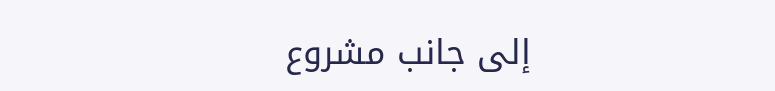إلى جانب مشروع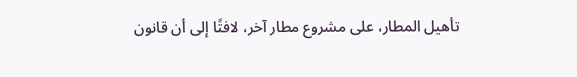تأهيل المطار، على مشروع مطار آخر، لافتًا إلى أن قانون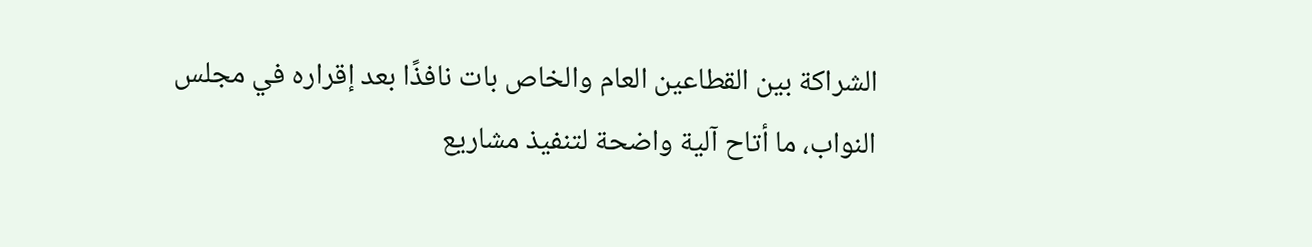الشراكة بين القطاعين العام والخاص بات نافذًا بعد إقراره في مجلس النواب، ما أتاح آلية واضحة لتنفيذ مشاريع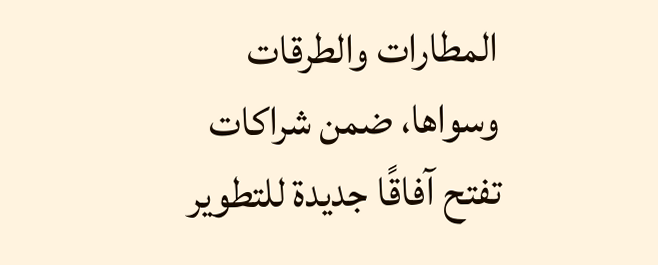المطارات والطرقات وسواها، ضمن شراكات تفتح آفاقًا جديدة للتطوير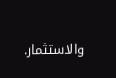والاستثمار.